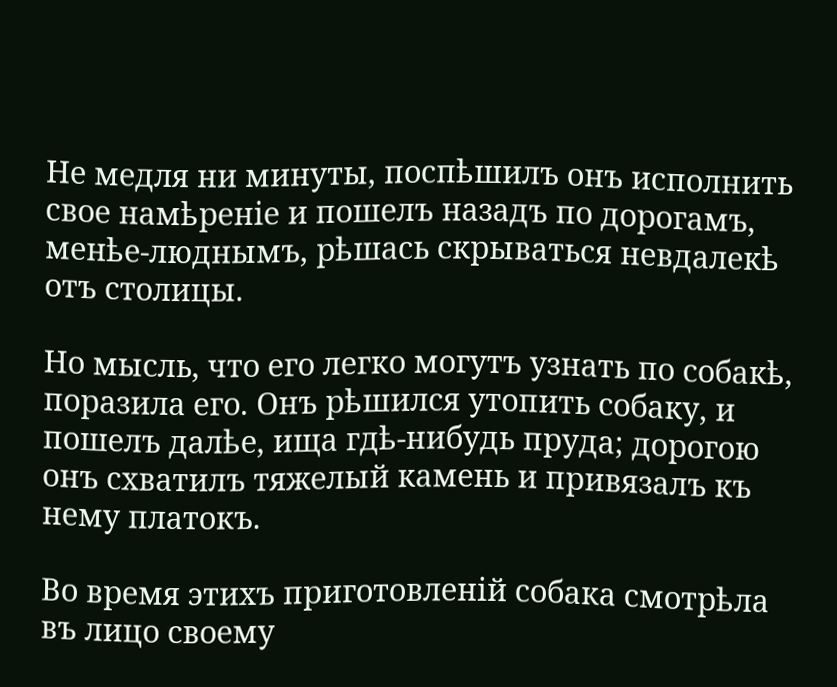Не медля ни минуты, поспѣшилъ онъ исполнить свое намѣреніе и пошелъ назадъ по дорогамъ, менѣе-люднымъ, рѣшась скрываться невдалекѣ отъ столицы.

Но мысль, что его легко могутъ узнать по собакѣ, поразила его. Онъ рѣшился утопить собаку, и пошелъ далѣе, ища гдѣ-нибудь пруда; дорогою онъ схватилъ тяжелый камень и привязалъ къ нему платокъ.

Во время этихъ приготовленій собака смотрѣла въ лицо своему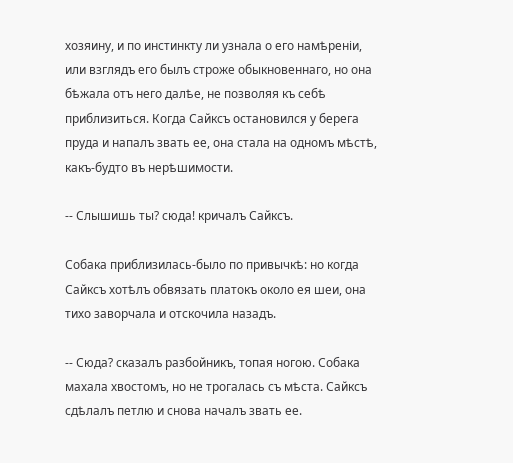хозяину, и по инстинкту ли узнала о его намѣреніи, или взглядъ его былъ строже обыкновеннаго, но она бѣжала отъ него далѣе, не позволяя къ себѣ приблизиться. Когда Сайксъ остановился у берега пруда и напалъ звать ее, она стала на одномъ мѣстѣ, какъ-будто въ нерѣшимости.

-- Слышишь ты? сюда! кричалъ Сайксъ.

Собака приблизилась-было по привычкѣ: но когда Сайксъ хотѣлъ обвязать платокъ около ея шеи, она тихо заворчала и отскочила назадъ.

-- Сюда? сказалъ разбойникъ, топая ногою. Собака махала хвостомъ, но не трогалась съ мѣста. Сайксъ сдѣлалъ петлю и снова началъ звать ее.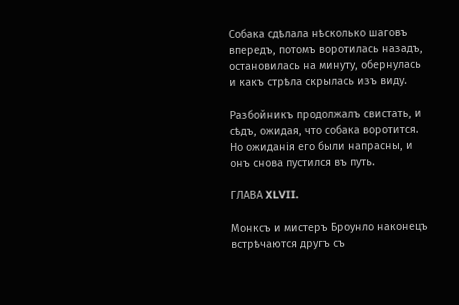Собака сдѣлала нѣсколько шаговъ впередъ, потомъ воротилась назадъ, остановилась на минуту, обернулась и какъ стрѣла скрылась изъ виду.

Разбойникъ продолжалъ свистать, и сѣдъ, ожидая, что собака воротится. Но ожиданія его были напрасны, и онъ снова пустился въ путь.

ГЛАВА XLVII.

Монксъ и мистеръ Броунло наконецъ встрѣчаются другъ съ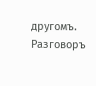другомъ. Разговоръ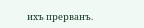ихъ прерванъ.